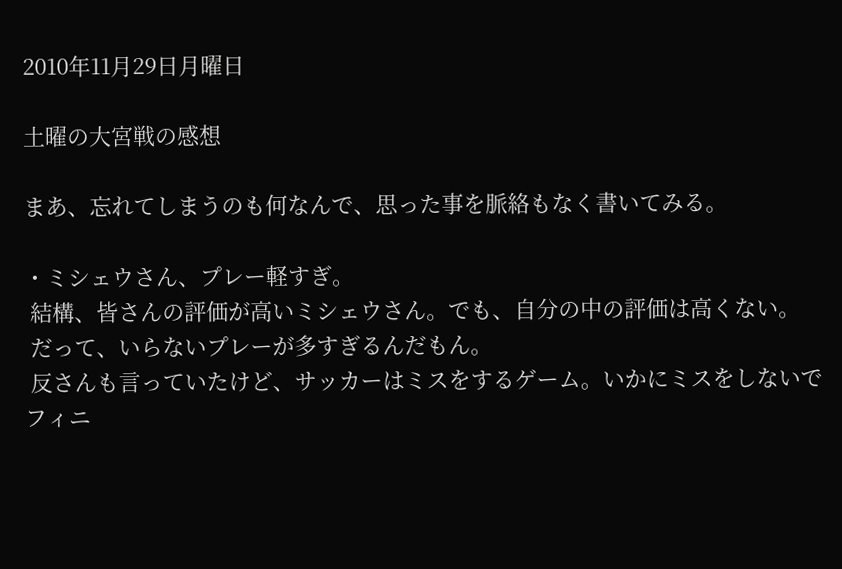2010年11月29日月曜日

土曜の大宮戦の感想

まあ、忘れてしまうのも何なんで、思った事を脈絡もなく書いてみる。

・ミシェウさん、プレー軽すぎ。
 結構、皆さんの評価が高いミシェウさん。でも、自分の中の評価は高くない。
 だって、いらないプレーが多すぎるんだもん。
 反さんも言っていたけど、サッカーはミスをするゲーム。いかにミスをしないでフィニ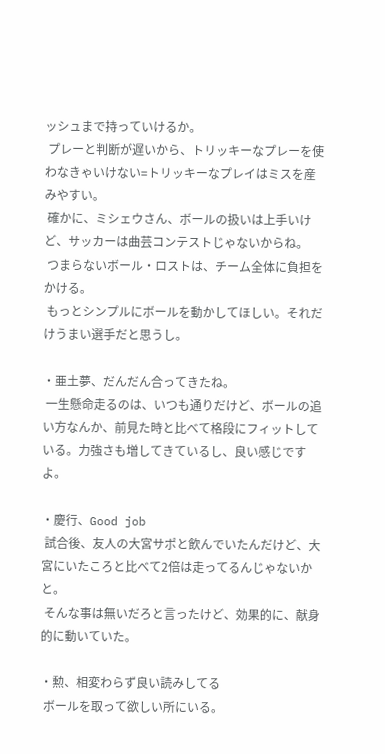ッシュまで持っていけるか。
 プレーと判断が遅いから、トリッキーなプレーを使わなきゃいけない=トリッキーなプレイはミスを産みやすい。
 確かに、ミシェウさん、ボールの扱いは上手いけど、サッカーは曲芸コンテストじゃないからね。
 つまらないボール・ロストは、チーム全体に負担をかける。
 もっとシンプルにボールを動かしてほしい。それだけうまい選手だと思うし。

・亜土夢、だんだん合ってきたね。
 一生懸命走るのは、いつも通りだけど、ボールの追い方なんか、前見た時と比べて格段にフィットしている。力強さも増してきているし、良い感じですよ。

・慶行、Good job
 試合後、友人の大宮サポと飲んでいたんだけど、大宮にいたころと比べて2倍は走ってるんじゃないかと。
 そんな事は無いだろと言ったけど、効果的に、献身的に動いていた。

・勲、相変わらず良い読みしてる
 ボールを取って欲しい所にいる。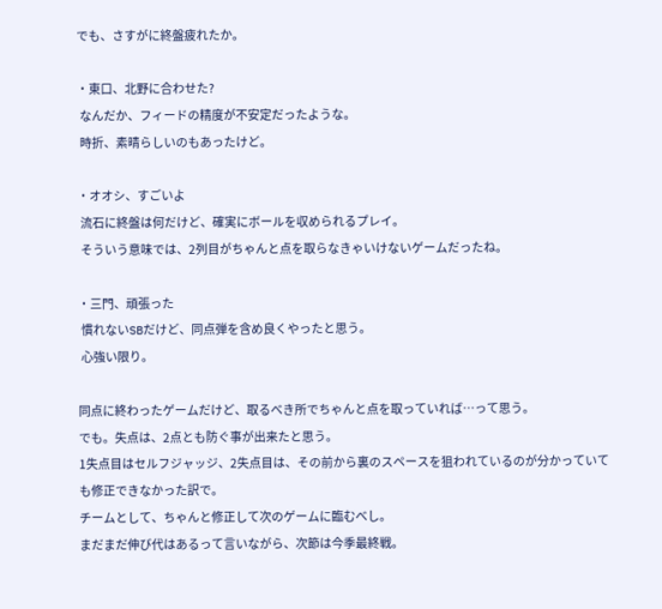でも、さすがに終盤疲れたか。

・東口、北野に合わせた?
 なんだか、フィードの精度が不安定だったような。
 時折、素晴らしいのもあったけど。

・オオシ、すごいよ
 流石に終盤は何だけど、確実にボールを収められるプレイ。
 そういう意味では、2列目がちゃんと点を取らなきゃいけないゲームだったね。

・三門、頑張った
 慣れないSBだけど、同点弾を含め良くやったと思う。
 心強い限り。

同点に終わったゲームだけど、取るべき所でちゃんと点を取っていれば…って思う。
でも。失点は、2点とも防ぐ事が出来たと思う。
1失点目はセルフジャッジ、2失点目は、その前から裏のスペースを狙われているのが分かっていても修正できなかった訳で。
チームとして、ちゃんと修正して次のゲームに臨むべし。
まだまだ伸び代はあるって言いながら、次節は今季最終戦。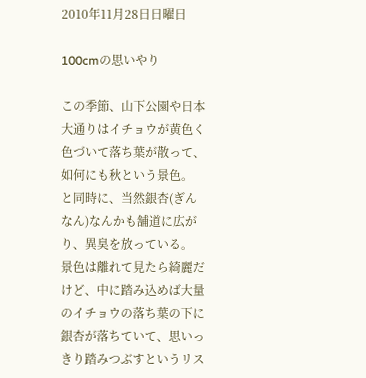2010年11月28日日曜日

100cmの思いやり

この季節、山下公園や日本大通りはイチョウが黄色く色づいて落ち葉が散って、如何にも秋という景色。
と同時に、当然銀杏(ぎんなん)なんかも舗道に広がり、異臭を放っている。
景色は離れて見たら綺麗だけど、中に踏み込めば大量のイチョウの落ち葉の下に銀杏が落ちていて、思いっきり踏みつぶすというリス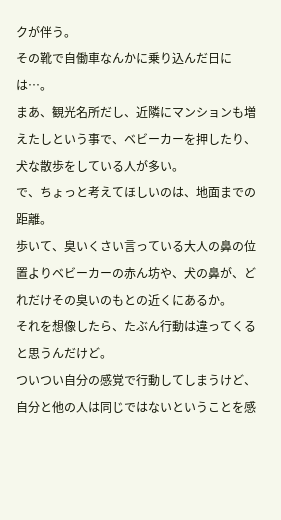クが伴う。
その靴で自働車なんかに乗り込んだ日には…。
まあ、観光名所だし、近隣にマンションも増えたしという事で、ベビーカーを押したり、犬な散歩をしている人が多い。
で、ちょっと考えてほしいのは、地面までの距離。
歩いて、臭いくさい言っている大人の鼻の位置よりベビーカーの赤ん坊や、犬の鼻が、どれだけその臭いのもとの近くにあるか。
それを想像したら、たぶん行動は違ってくると思うんだけど。
ついつい自分の感覚で行動してしまうけど、自分と他の人は同じではないということを感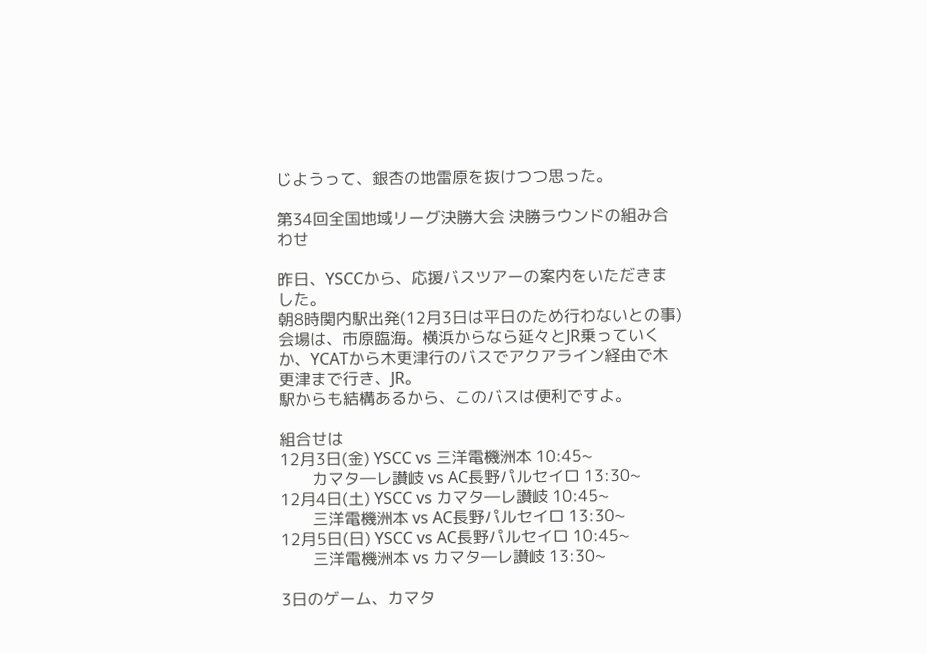じようって、銀杏の地雷原を抜けつつ思った。

第34回全国地域リーグ決勝大会 決勝ラウンドの組み合わせ

昨日、YSCCから、応援バスツアーの案内をいただきました。
朝8時関内駅出発(12月3日は平日のため行わないとの事)
会場は、市原臨海。横浜からなら延々とJR乗っていくか、YCATから木更津行のバスでアクアライン経由で木更津まで行き、JR。
駅からも結構あるから、このバスは便利ですよ。

組合せは
12月3日(金) YSCC vs 三洋電機洲本 10:45~
        カマタ―レ讃岐 vs AC長野パルセイロ 13:30~
12月4日(土) YSCC vs カマタ―レ讃岐 10:45~
        三洋電機洲本 vs AC長野パルセイロ 13:30~
12月5日(日) YSCC vs AC長野パルセイロ 10:45~
        三洋電機洲本 vs カマタ―レ讃岐 13:30~

3日のゲーム、カマタ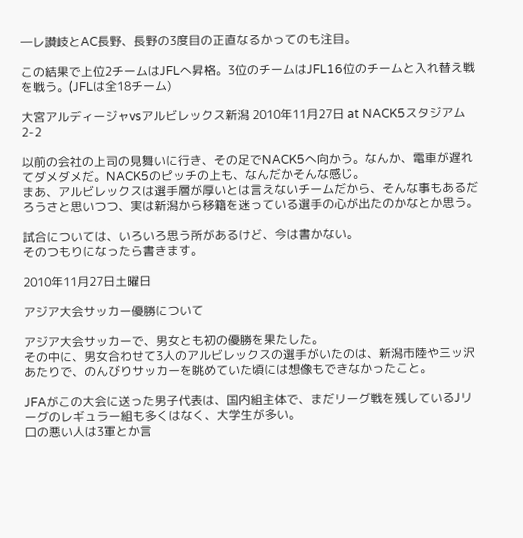―レ讃岐とAC長野、長野の3度目の正直なるかってのも注目。

この結果で上位2チームはJFLへ昇格。3位のチームはJFL16位のチームと入れ替え戦を戦う。(JFLは全18チーム)

大宮アルディージャvsアルビレックス新潟 2010年11月27日 at NACK5スタジアム 2-2

以前の会社の上司の見舞いに行き、その足でNACK5へ向かう。なんか、電車が遅れてダメダメだ。NACK5のピッチの上も、なんだかそんな感じ。
まあ、アルビレックスは選手層が厚いとは言えないチームだから、そんな事もあるだろうさと思いつつ、実は新潟から移籍を迷っている選手の心が出たのかなとか思う。

試合については、いろいろ思う所があるけど、今は書かない。
そのつもりになったら書きます。

2010年11月27日土曜日

アジア大会サッカー優勝について

アジア大会サッカーで、男女とも初の優勝を果たした。
その中に、男女合わせて3人のアルビレックスの選手がいたのは、新潟市陸や三ッ沢あたりで、のんびりサッカーを眺めていた頃には想像もできなかったこと。

JFAがこの大会に送った男子代表は、国内組主体で、まだリーグ戦を残しているJリーグのレギュラー組も多くはなく、大学生が多い。
口の悪い人は3軍とか言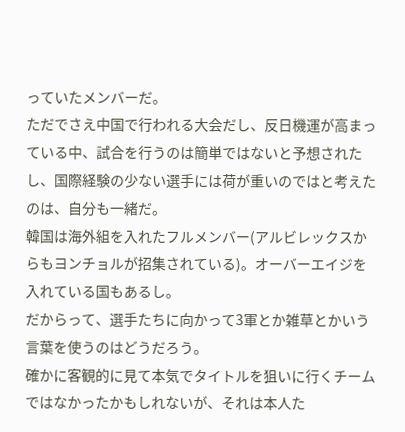っていたメンバーだ。
ただでさえ中国で行われる大会だし、反日機運が高まっている中、試合を行うのは簡単ではないと予想されたし、国際経験の少ない選手には荷が重いのではと考えたのは、自分も一緒だ。
韓国は海外組を入れたフルメンバー(アルビレックスからもヨンチョルが招集されている)。オーバーエイジを入れている国もあるし。
だからって、選手たちに向かって3軍とか雑草とかいう言葉を使うのはどうだろう。
確かに客観的に見て本気でタイトルを狙いに行くチームではなかったかもしれないが、それは本人た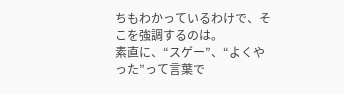ちもわかっているわけで、そこを強調するのは。
素直に、“スゲー”、“よくやった”って言葉で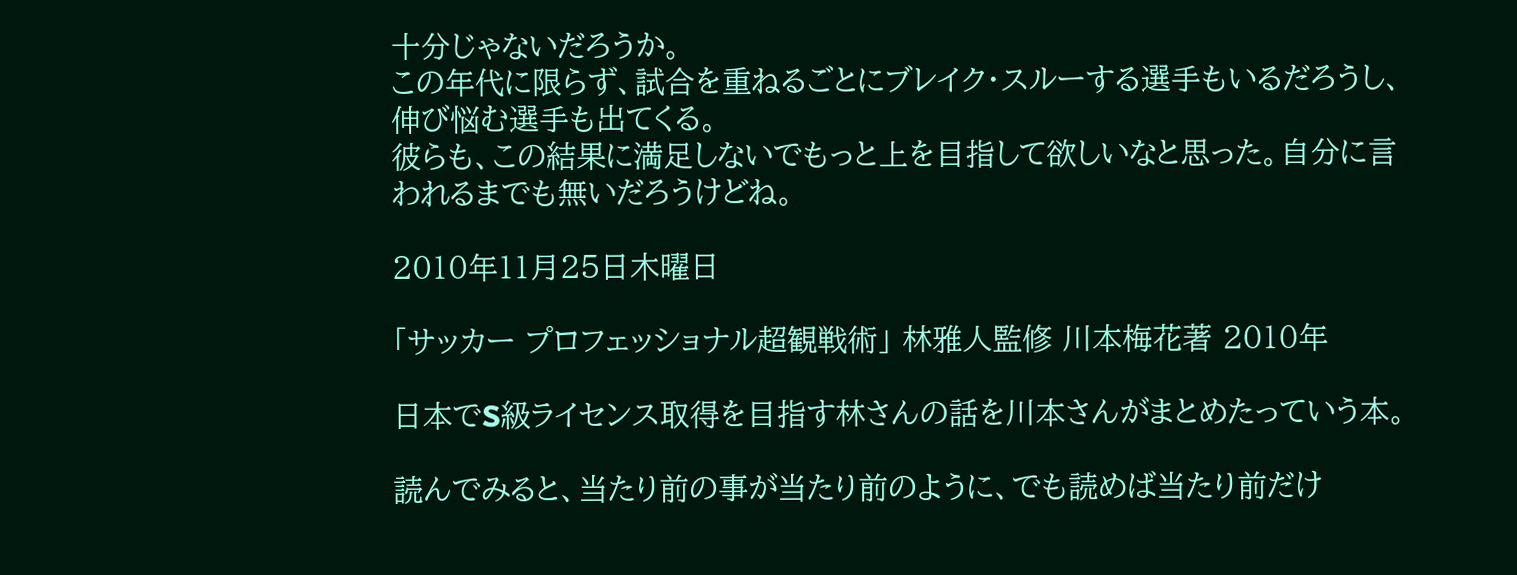十分じゃないだろうか。
この年代に限らず、試合を重ねるごとにブレイク・スルーする選手もいるだろうし、伸び悩む選手も出てくる。
彼らも、この結果に満足しないでもっと上を目指して欲しいなと思った。自分に言われるまでも無いだろうけどね。

2010年11月25日木曜日

「サッカー プロフェッショナル超観戦術」 林雅人監修 川本梅花著 2010年

日本でS級ライセンス取得を目指す林さんの話を川本さんがまとめたっていう本。

読んでみると、当たり前の事が当たり前のように、でも読めば当たり前だけ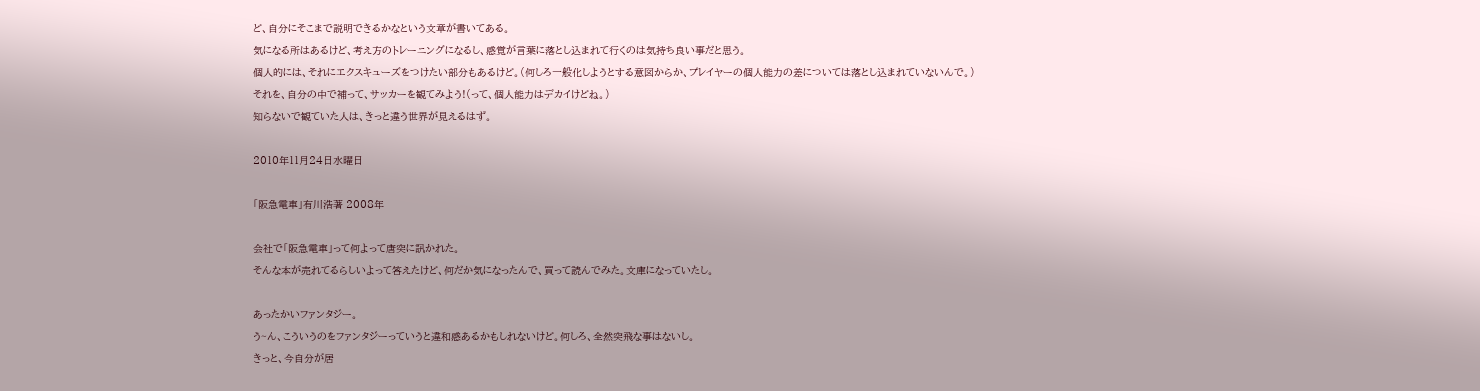ど、自分にそこまで説明できるかなという文章が書いてある。
気になる所はあるけど、考え方のトレーニングになるし、感覚が言葉に落とし込まれて行くのは気持ち良い事だと思う。
個人的には、それにエクスキューズをつけたい部分もあるけど。(何しろ一般化しようとする意図からか、プレイヤーの個人能力の差については落とし込まれていないんで。)
それを、自分の中で補って、サッカーを観てみよう!(って、個人能力はデカイけどね。)
知らないで観ていた人は、きっと違う世界が見えるはず。

2010年11月24日水曜日

「阪急電車」有川浩著 2008年

会社で「阪急電車」って何よって唐突に訊かれた。
そんな本が売れてるらしいよって答えたけど、何だか気になったんで、買って読んでみた。文庫になっていたし。

あったかいファンタジー。
う~ん、こういうのをファンタジーっていうと違和感あるかもしれないけど。何しろ、全然突飛な事はないし。
きっと、今自分が居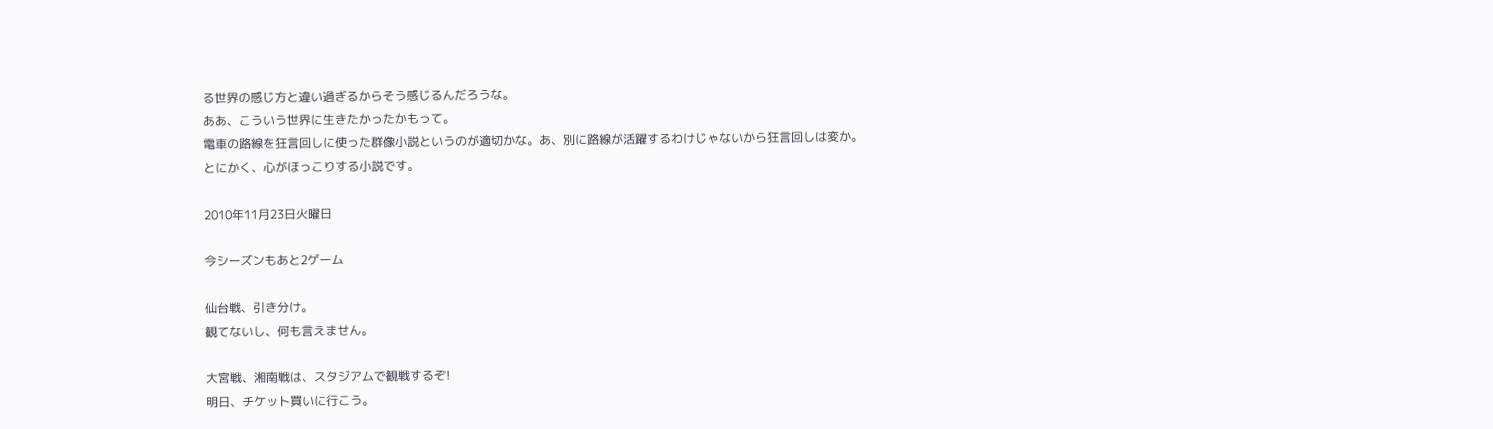る世界の感じ方と違い過ぎるからそう感じるんだろうな。
ああ、こういう世界に生きたかったかもって。
電車の路線を狂言回しに使った群像小説というのが適切かな。あ、別に路線が活躍するわけじゃないから狂言回しは変か。
とにかく、心がほっこりする小説です。

2010年11月23日火曜日

今シーズンもあと2ゲーム

仙台戦、引き分け。
観てないし、何も言えません。

大宮戦、湘南戦は、スタジアムで観戦するぞ!
明日、チケット買いに行こう。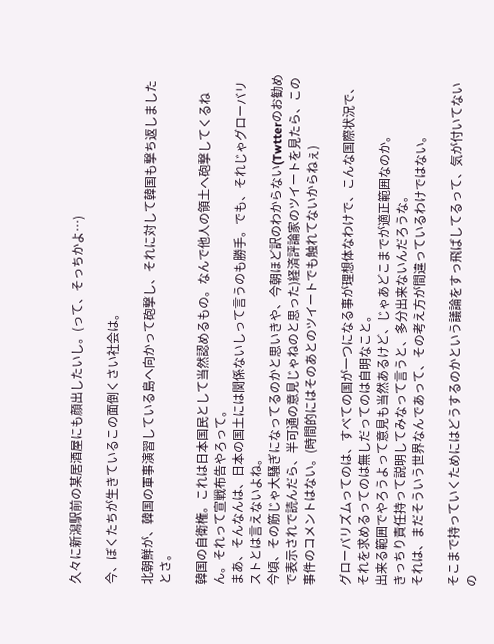久々に新潟駅前の某居酒屋にも顔出したいし。(って、そっちかよ…)

今、ぼくたちが生きているこの面倒くさい社会は。

北朝鮮が、韓国の軍事演習している島へ向かって砲撃し、それに対して韓国も撃ち返しましたとさ。

韓国の自衛権。これは日本国民として当然認めるもの。なんで他人の領土へ砲撃してくるねん。それって宣戦布告やろって。
まあ、そんなんは、日本の国土には関係ないしって言うのも勝手。でも、それじゃグローバリストとは言えないよね。
今頃、その筋じゃ大騒ぎになってるのかと思いきや、今朝ほど訳のわからない(Twtterのお勧めで表示されで読んだら、半可通の意見じゃねのと思った)経済評論家のツイートを見たら、この事件のコメントはない。(時間的にはそのあとのツイートでも触れてないからねぇ)

グローバリズムってのは、すべての国が一つになる事が理想体なわけで、こんな国際状況で、それを求めるってのは無しだってのは自明なこと。
出来る範囲でやろうよって意見も当然あるけど、じゃあどこまでが適正範囲なのか。
きっちり責任持って説明してみなって言うと、多分出来ないんだろうな。
それは、まだそういう世界なんであって、その考え方が間違っているわけではない。

そこまで持っていくためにはどうするのかという議論をすっ飛ばしてるって、気が付いてないの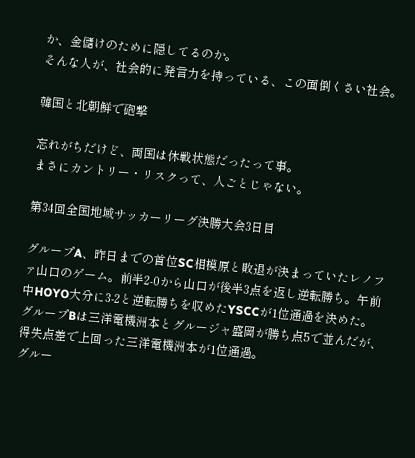か、金儲けのために隠してるのか。
そんな人が、社会的に発言力を持っている、この面倒くさい社会。

韓国と北朝鮮で砲撃

忘れがちだけど、両国は休戦状態だったって事。
まさにカントリー・リスクって、人ごとじゃない。

第34回全国地域サッカーリーグ決勝大会3日目

グループA、昨日までの首位SC相模原と敗退が決まっていたレノファ山口のゲーム。前半2-0から山口が後半3点を返し逆転勝ち。午前中HOYO大分に3-2と逆転勝ちを収めたYSCCが1位通過を決めた。
グループBは三洋電機洲本とグルージャ盛岡が勝ち点5で並んだが、得失点差で上回った三洋電機洲本が1位通過。
グルー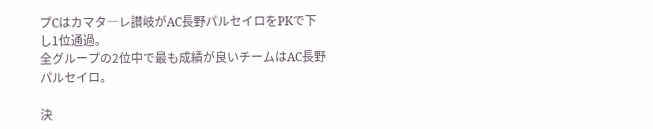プCはカマタ―レ讃岐がAC長野パルセイロをPKで下し1位通過。
全グループの2位中で最も成績が良いチームはAC長野パルセイロ。

決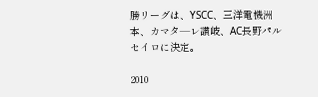勝リーグは、YSCC、三洋電機洲本、カマタ―レ讃岐、AC長野パルセイロに決定。

2010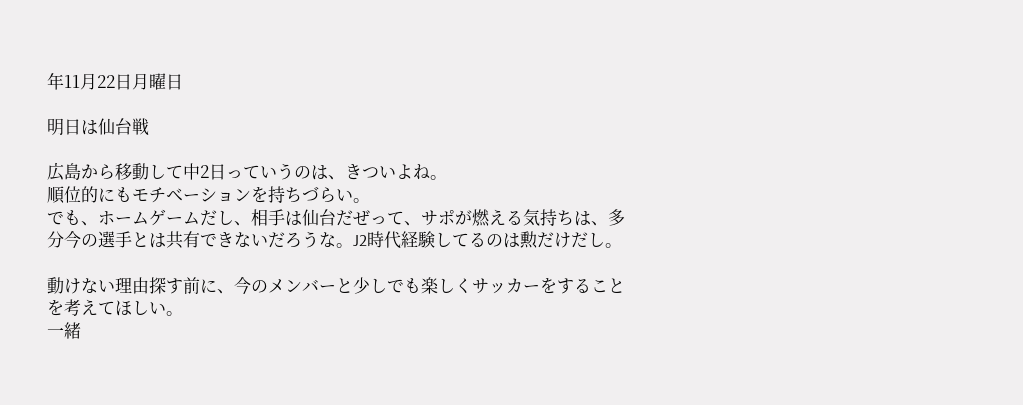年11月22日月曜日

明日は仙台戦

広島から移動して中2日っていうのは、きついよね。
順位的にもモチベーションを持ちづらい。
でも、ホームゲームだし、相手は仙台だぜって、サポが燃える気持ちは、多分今の選手とは共有できないだろうな。J2時代経験してるのは勲だけだし。

動けない理由探す前に、今のメンバーと少しでも楽しくサッカーをすることを考えてほしい。
一緒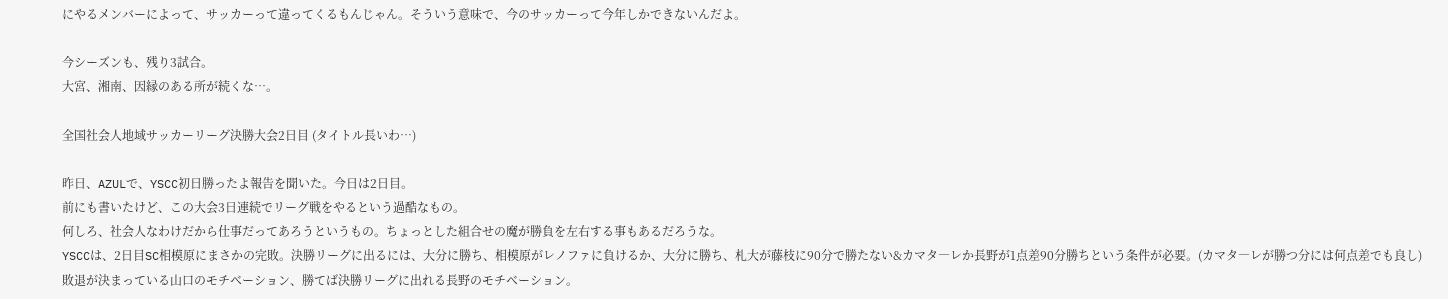にやるメンバーによって、サッカーって違ってくるもんじゃん。そういう意味で、今のサッカーって今年しかできないんだよ。

今シーズンも、残り3試合。
大宮、湘南、因縁のある所が続くな…。

全国社会人地域サッカーリーグ決勝大会2日目 (タイトル長いわ…)

昨日、AZULで、YSCC初日勝ったよ報告を聞いた。今日は2日目。
前にも書いたけど、この大会3日連続でリーグ戦をやるという過酷なもの。
何しろ、社会人なわけだから仕事だってあろうというもの。ちょっとした組合せの魔が勝負を左右する事もあるだろうな。
YSCCは、2日目SC相模原にまさかの完敗。決勝リーグに出るには、大分に勝ち、相模原がレノファに負けるか、大分に勝ち、札大が藤枝に90分で勝たない&カマタ―レか長野が1点差90分勝ちという条件が必要。(カマタ―レが勝つ分には何点差でも良し)
敗退が決まっている山口のモチベーション、勝てば決勝リーグに出れる長野のモチベーション。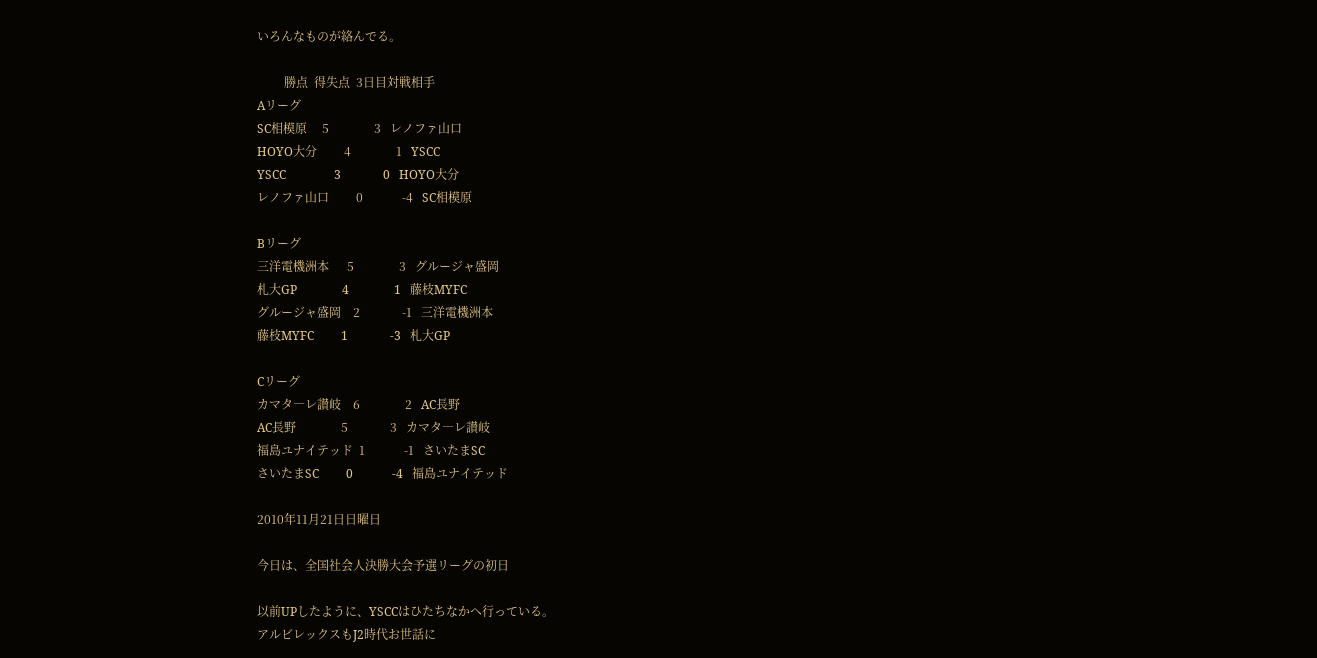いろんなものが絡んでる。

         勝点  得失点  3日目対戦相手
Aリーグ
SC相模原     5               3   レノファ山口
HOYO大分         4               1   YSCC
YSCC                3              0   HOYO大分
レノファ山口         0             -4   SC相模原

Bリーグ
三洋電機洲本      5               3   グルージャ盛岡
札大GP               4               1   藤枝MYFC
グルージャ盛岡    2              -1   三洋電機洲本
藤枝MYFC         1              -3   札大GP

Cリーグ
カマタ―レ讃岐    6               2   AC長野
AC長野               5              3   カマタ―レ讃岐
福島ユナイテッド  1             -1   さいたまSC
さいたまSC         0             -4   福島ユナイテッド

2010年11月21日日曜日

今日は、全国社会人決勝大会予選リーグの初日

以前UPしたように、YSCCはひたちなかへ行っている。
アルビレックスもJ2時代お世話に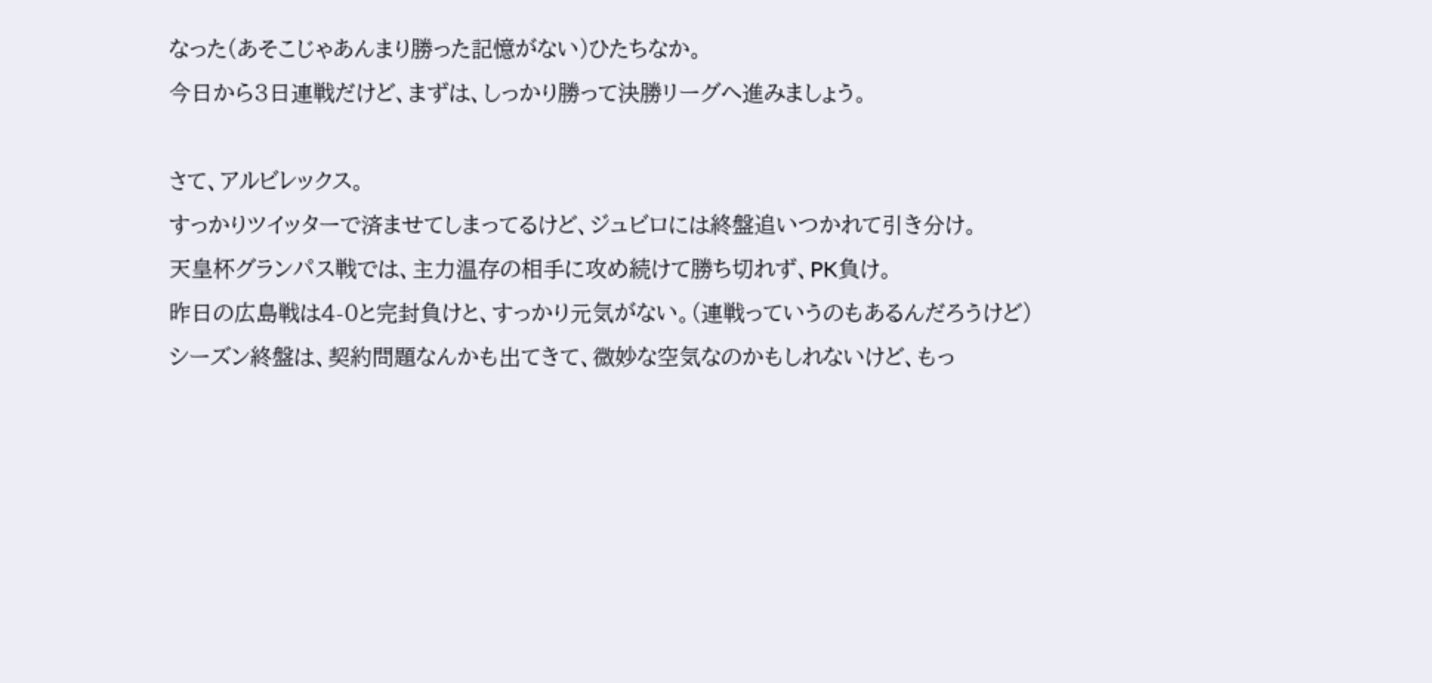なった(あそこじゃあんまり勝った記憶がない)ひたちなか。
今日から3日連戦だけど、まずは、しっかり勝って決勝リーグへ進みましょう。

さて、アルビレックス。
すっかりツイッターで済ませてしまってるけど、ジュビロには終盤追いつかれて引き分け。
天皇杯グランパス戦では、主力温存の相手に攻め続けて勝ち切れず、PK負け。
昨日の広島戦は4-0と完封負けと、すっかり元気がない。(連戦っていうのもあるんだろうけど)
シーズン終盤は、契約問題なんかも出てきて、微妙な空気なのかもしれないけど、もっ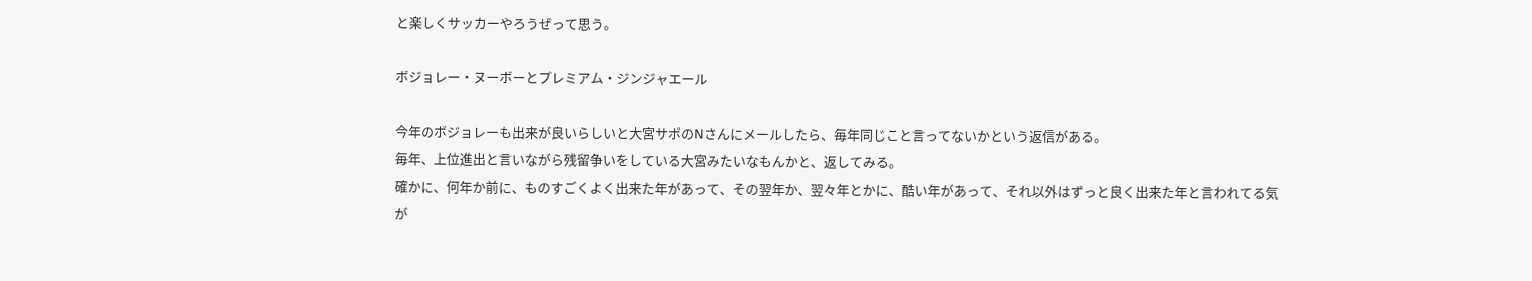と楽しくサッカーやろうぜって思う。

ボジョレー・ヌーボーとプレミアム・ジンジャエール

今年のボジョレーも出来が良いらしいと大宮サポのNさんにメールしたら、毎年同じこと言ってないかという返信がある。
毎年、上位進出と言いながら残留争いをしている大宮みたいなもんかと、返してみる。
確かに、何年か前に、ものすごくよく出来た年があって、その翌年か、翌々年とかに、酷い年があって、それ以外はずっと良く出来た年と言われてる気が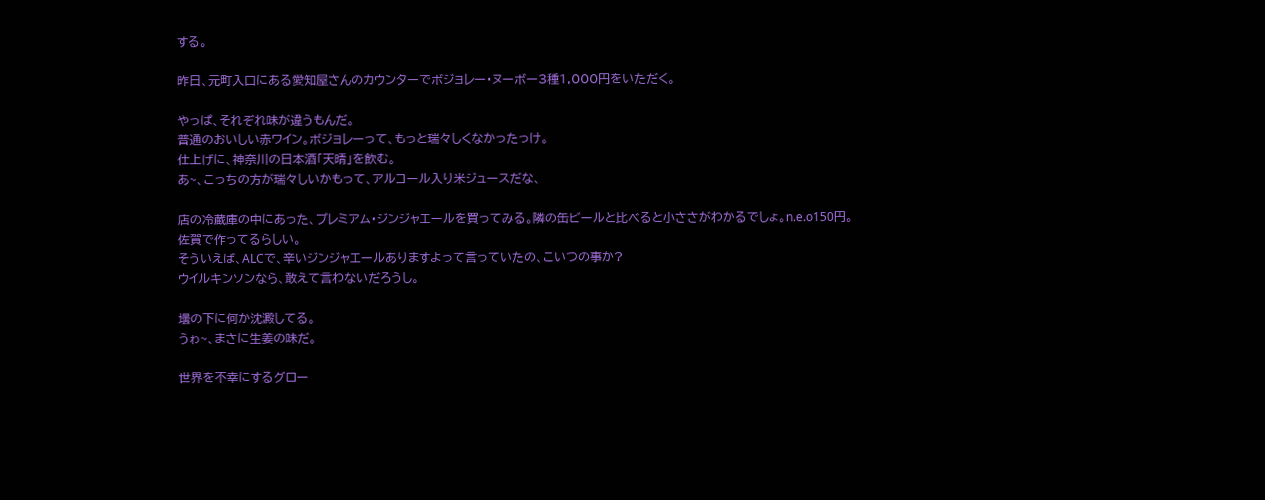する。

昨日、元町入口にある愛知屋さんのカウンターでボジョレー・ヌーボー3種1,000円をいただく。

やっぱ、それぞれ味が違うもんだ。
普通のおいしい赤ワイン。ボジョレーって、もっと瑞々しくなかったっけ。
仕上げに、神奈川の日本酒「天晴」を飲む。
あ~、こっちの方が瑞々しいかもって、アルコール入り米ジュースだな、

店の冷蔵庫の中にあった、プレミアム・ジンジャエールを買ってみる。隣の缶ビールと比べると小ささがわかるでしょ。n.e.o150円。
佐賀で作ってるらしい。
そういえば、ALCで、辛いジンジャエールありますよって言っていたの、こいつの事か?
ウイルキンソンなら、敢えて言わないだろうし。

壜の下に何か沈澱してる。
うゎ~、まさに生姜の味だ。

世界を不幸にするグロー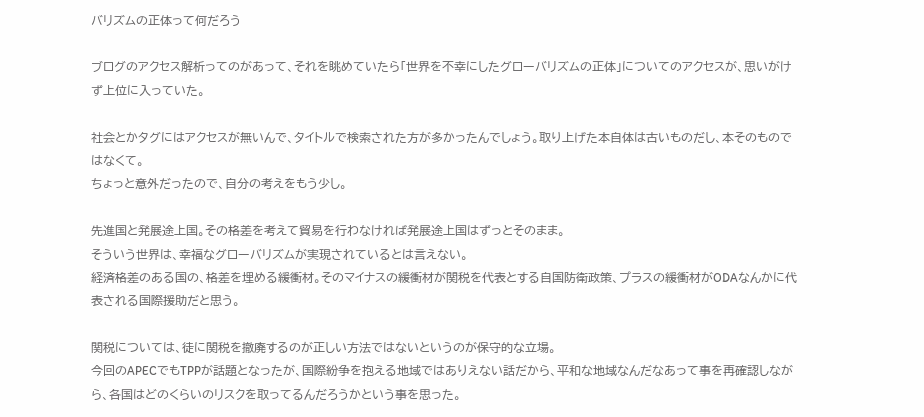バリズムの正体って何だろう

ブログのアクセス解析ってのがあって、それを眺めていたら「世界を不幸にしたグローバリズムの正体」についてのアクセスが、思いがけず上位に入っていた。

社会とかタグにはアクセスが無いんで、タイトルで検索された方が多かったんでしょう。取り上げた本自体は古いものだし、本そのものではなくて。
ちょっと意外だったので、自分の考えをもう少し。

先進国と発展途上国。その格差を考えて貿易を行わなければ発展途上国はずっとそのまま。
そういう世界は、幸福なグローバリズムが実現されているとは言えない。
経済格差のある国の、格差を埋める緩衝材。そのマイナスの緩衝材が関税を代表とする自国防衛政策、プラスの緩衝材がODAなんかに代表される国際援助だと思う。

関税については、徒に関税を撤廃するのが正しい方法ではないというのが保守的な立場。
今回のAPECでもTPPが話題となったが、国際紛争を抱える地域ではありえない話だから、平和な地域なんだなあって事を再確認しながら、各国はどのくらいのリスクを取ってるんだろうかという事を思った。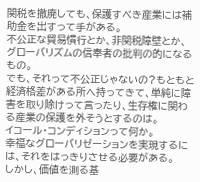関税を撤廃しても、保護すべき産業には補助金を出すって手がある。
不公正な貿易慣行とか、非関税障壁とか、グローバリズムの信奉者の批判の的になるもの。
でも、それって不公正じゃないの?もともと経済格差がある所へ持ってきて、単純に障害を取り除けって言ったり、生存権に関わる産業の保護を外そうとするのは。
イコール・コンディションって何か。
幸福なグローバリゼーションを実現するには、それをはっきりさせる必要がある。
しかし、価値を測る基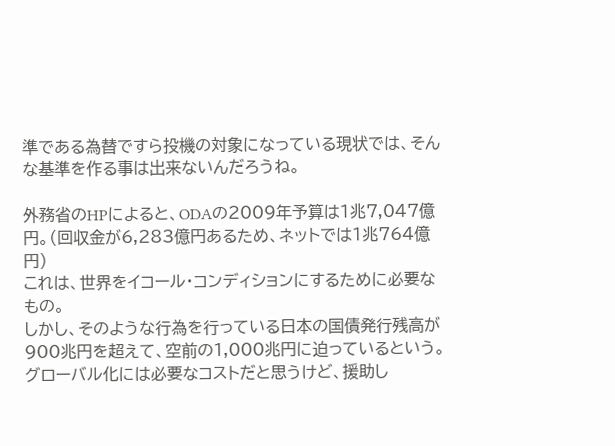準である為替ですら投機の対象になっている現状では、そんな基準を作る事は出来ないんだろうね。

外務省のHPによると、ODAの2009年予算は1兆7,047億円。(回収金が6,283億円あるため、ネットでは1兆764億円)
これは、世界をイコール・コンディションにするために必要なもの。
しかし、そのような行為を行っている日本の国債発行残高が900兆円を超えて、空前の1,000兆円に迫っているという。
グローバル化には必要なコストだと思うけど、援助し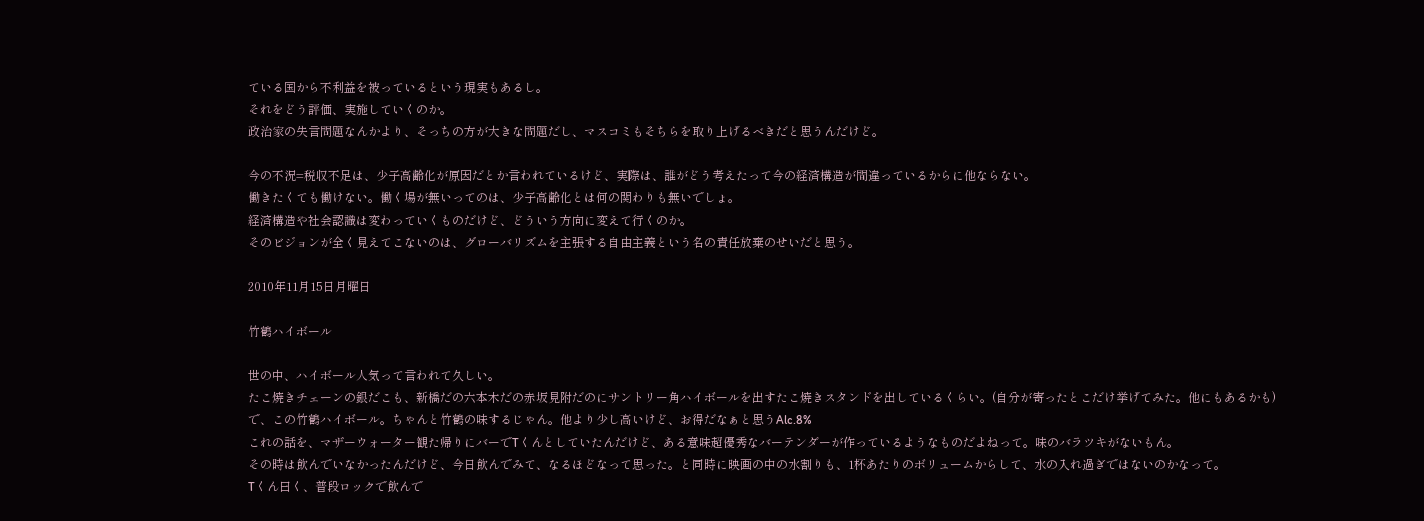ている国から不利益を被っているという現実もあるし。
それをどう評価、実施していくのか。
政治家の失言問題なんかより、そっちの方が大きな問題だし、マスコミもそちらを取り上げるべきだと思うんだけど。

今の不況=税収不足は、少子高齢化が原因だとか言われているけど、実際は、誰がどう考えたって今の経済構造が間違っているからに他ならない。
働きたくても働けない。働く場が無いってのは、少子高齢化とは何の関わりも無いでしょ。
経済構造や社会認識は変わっていくものだけど、どういう方向に変えて行くのか。
そのビジョンが全く見えてこないのは、グローバリズムを主張する自由主義という名の責任放棄のせいだと思う。

2010年11月15日月曜日

竹鶴ハイボール

世の中、ハイボール人気って言われて久しい。
たこ焼きチェーンの銀だこも、新橋だの六本木だの赤坂見附だのにサントリー角ハイボールを出すたこ焼きスタンドを出しているくらい。(自分が寄ったとこだけ挙げてみた。他にもあるかも)
で、この竹鶴ハイボール。ちゃんと竹鶴の味するじゃん。他より少し高いけど、お得だなぁと思うAlc.8%
これの話を、マザーウォーター観た帰りにバーでTくんとしていたんだけど、ある意味超優秀なバーテンダーが作っているようなものだよねって。味のバラツキがないもん。
その時は飲んでいなかったんだけど、今日飲んでみて、なるほどなって思った。と同時に映画の中の水割りも、1杯あたりのボリュームからして、水の入れ過ぎではないのかなって。
Tくん曰く、普段ロックで飲んで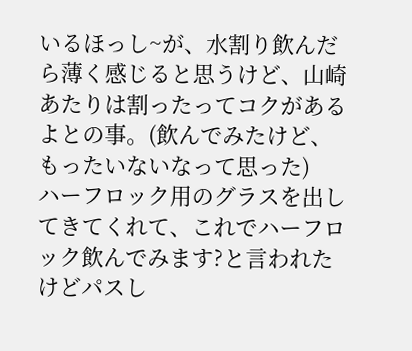いるほっし~が、水割り飲んだら薄く感じると思うけど、山崎あたりは割ったってコクがあるよとの事。(飲んでみたけど、もったいないなって思った)
ハーフロック用のグラスを出してきてくれて、これでハーフロック飲んでみます?と言われたけどパスし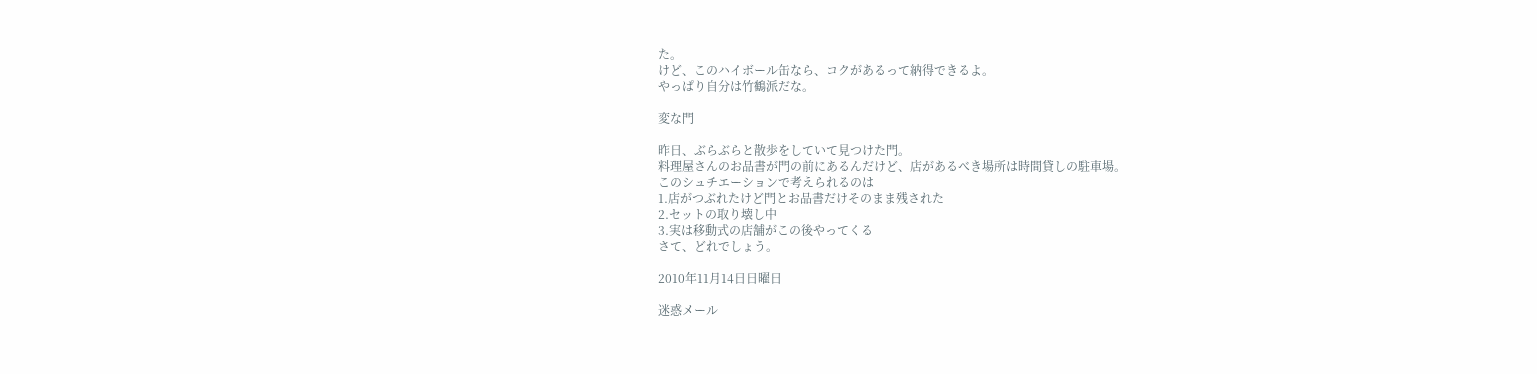た。
けど、このハイボール缶なら、コクがあるって納得できるよ。
やっぱり自分は竹鶴派だな。

変な門

昨日、ぶらぶらと散歩をしていて見つけた門。
料理屋さんのお品書が門の前にあるんだけど、店があるべき場所は時間貸しの駐車場。
このシュチエーションで考えられるのは
1.店がつぶれたけど門とお品書だけそのまま残された
2.セットの取り壊し中
3.実は移動式の店舗がこの後やってくる
さて、どれでしょう。

2010年11月14日日曜日

迷惑メール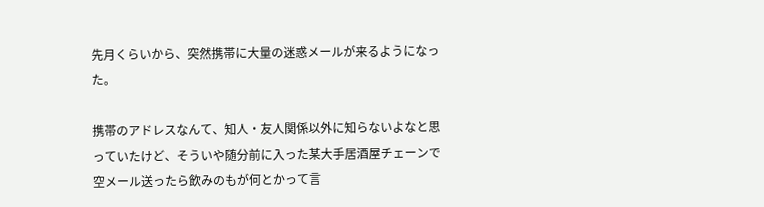先月くらいから、突然携帯に大量の迷惑メールが来るようになった。

携帯のアドレスなんて、知人・友人関係以外に知らないよなと思っていたけど、そういや随分前に入った某大手居酒屋チェーンで空メール送ったら飲みのもが何とかって言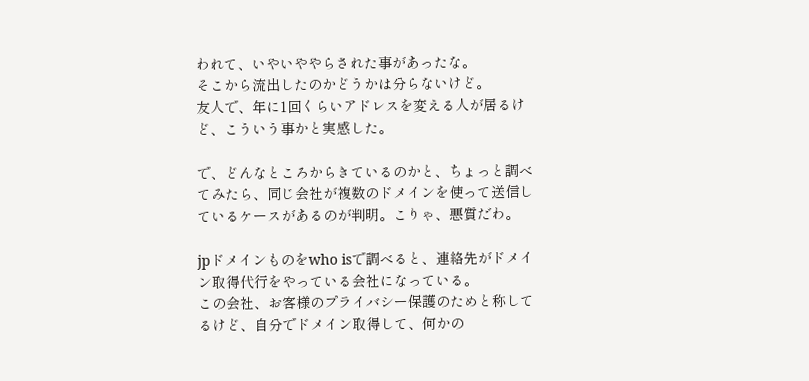われて、いやいややらされた事があったな。
そこから流出したのかどうかは分らないけど。
友人で、年に1回くらいアドレスを変える人が居るけど、こういう事かと実感した。

で、どんなところからきているのかと、ちょっと調べてみたら、同じ会社が複数のドメインを使って送信しているケースがあるのが判明。こりゃ、悪質だわ。

jpドメインものをwho isで調べると、連絡先がドメイン取得代行をやっている会社になっている。
この会社、お客様のプライバシー保護のためと称してるけど、自分でドメイン取得して、何かの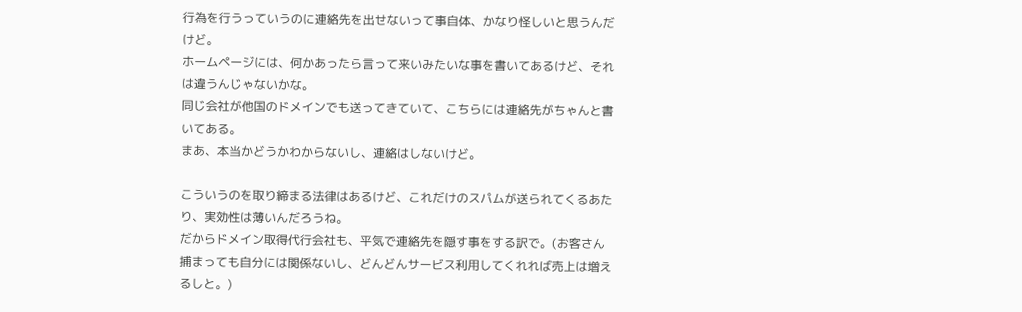行為を行うっていうのに連絡先を出せないって事自体、かなり怪しいと思うんだけど。
ホームページには、何かあったら言って来いみたいな事を書いてあるけど、それは違うんじゃないかな。
同じ会社が他国のドメインでも送ってきていて、こちらには連絡先がちゃんと書いてある。
まあ、本当かどうかわからないし、連絡はしないけど。

こういうのを取り締まる法律はあるけど、これだけのスパムが送られてくるあたり、実効性は薄いんだろうね。
だからドメイン取得代行会社も、平気で連絡先を隠す事をする訳で。(お客さん捕まっても自分には関係ないし、どんどんサービス利用してくれれば売上は増えるしと。)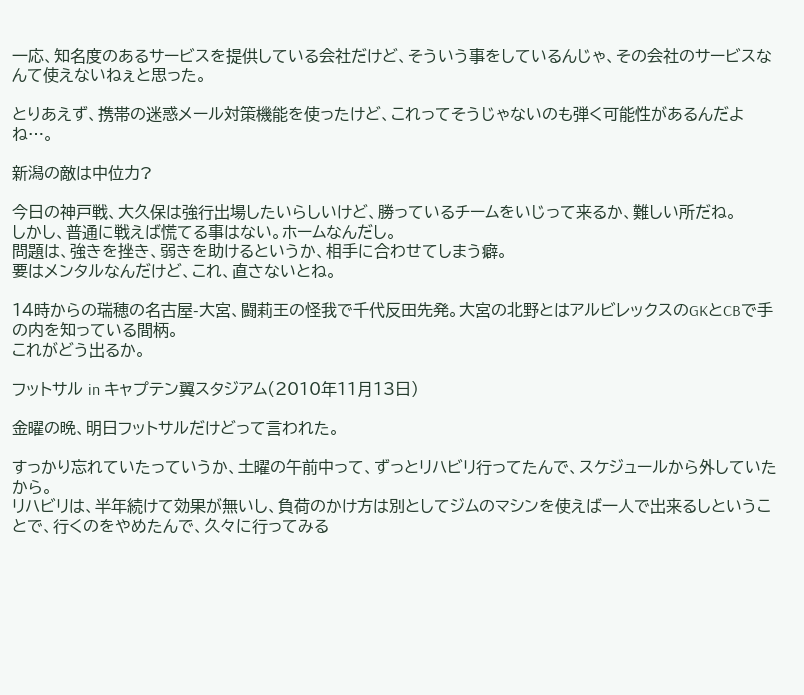一応、知名度のあるサービスを提供している会社だけど、そういう事をしているんじゃ、その会社のサービスなんて使えないねぇと思った。

とりあえず、携帯の迷惑メール対策機能を使ったけど、これってそうじゃないのも弾く可能性があるんだよね…。

新潟の敵は中位力?

今日の神戸戦、大久保は強行出場したいらしいけど、勝っているチームをいじって来るか、難しい所だね。
しかし、普通に戦えば慌てる事はない。ホームなんだし。
問題は、強きを挫き、弱きを助けるというか、相手に合わせてしまう癖。
要はメンタルなんだけど、これ、直さないとね。

14時からの瑞穂の名古屋-大宮、闘莉王の怪我で千代反田先発。大宮の北野とはアルビレックスのGKとCBで手の内を知っている間柄。
これがどう出るか。

フットサル in キャプテン翼スタジアム(2010年11月13日)

金曜の晩、明日フットサルだけどって言われた。

すっかり忘れていたっていうか、土曜の午前中って、ずっとリハビリ行ってたんで、スケジュールから外していたから。
リハビリは、半年続けて効果が無いし、負荷のかけ方は別としてジムのマシンを使えば一人で出来るしということで、行くのをやめたんで、久々に行ってみる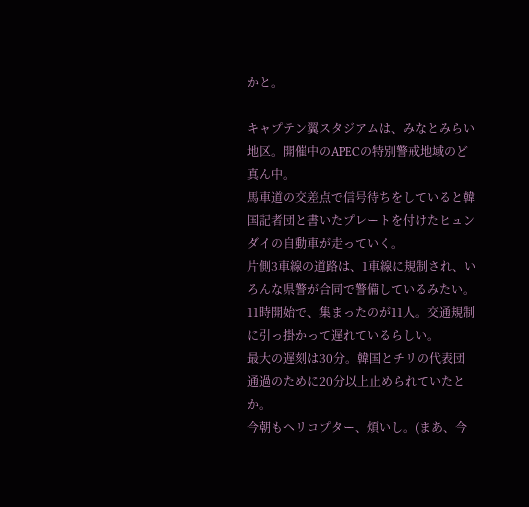かと。

キャプテン翼スタジアムは、みなとみらい地区。開催中のAPECの特別警戒地域のど真ん中。
馬車道の交差点で信号待ちをしていると韓国記者団と書いたプレートを付けたヒュンダイの自動車が走っていく。
片側3車線の道路は、1車線に規制され、いろんな県警が合同で警備しているみたい。
11時開始で、集まったのが11人。交通規制に引っ掛かって遅れているらしい。
最大の遅刻は30分。韓国とチリの代表団通過のために20分以上止められていたとか。
今朝もヘリコプター、煩いし。(まあ、今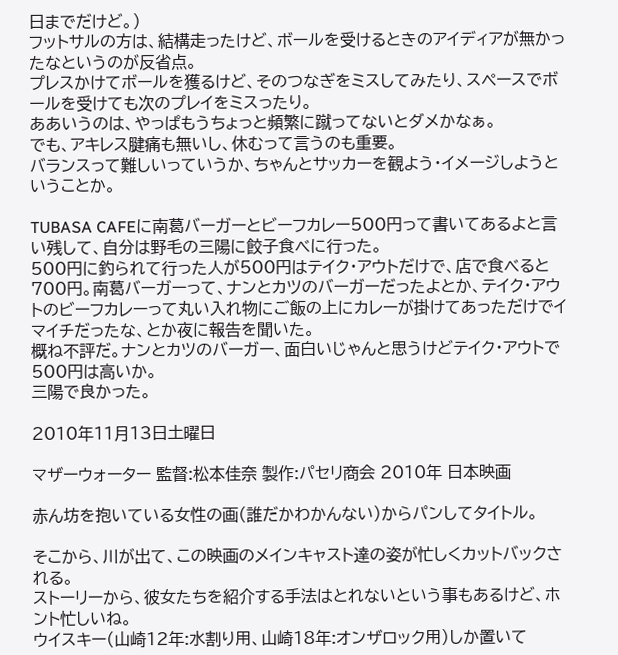日までだけど。)
フットサルの方は、結構走ったけど、ボールを受けるときのアイディアが無かったなというのが反省点。
プレスかけてボールを獲るけど、そのつなぎをミスしてみたり、スペースでボールを受けても次のプレイをミスったり。
ああいうのは、やっぱもうちょっと頻繁に蹴ってないとダメかなぁ。
でも、アキレス腱痛も無いし、休むって言うのも重要。
バランスって難しいっていうか、ちゃんとサッカーを観よう・イメージしようということか。

TUBASA CAFEに南葛バーガーとビーフカレー500円って書いてあるよと言い残して、自分は野毛の三陽に餃子食べに行った。
500円に釣られて行った人が500円はテイク・アウトだけで、店で食べると700円。南葛バーガーって、ナンとカツのバーガーだったよとか、テイク・アウトのビーフカレーって丸い入れ物にご飯の上にカレーが掛けてあっただけでイマイチだったな、とか夜に報告を聞いた。
概ね不評だ。ナンとカツのバーガー、面白いじゃんと思うけどテイク・アウトで500円は高いか。
三陽で良かった。

2010年11月13日土曜日

マザーウォーター 監督:松本佳奈 製作:パセリ商会 2010年 日本映画

赤ん坊を抱いている女性の画(誰だかわかんない)からパンしてタイトル。

そこから、川が出て、この映画のメインキャスト達の姿が忙しくカットバックされる。
ストーリーから、彼女たちを紹介する手法はとれないという事もあるけど、ホント忙しいね。
ウイスキー(山崎12年:水割り用、山崎18年:オンザロック用)しか置いて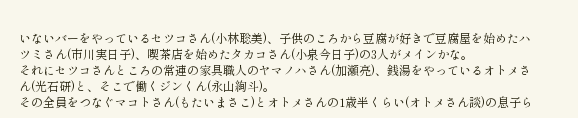いないバーをやっているセツコさん(小林聡美)、子供のころから豆腐が好きで豆腐屋を始めたハツミさん(市川実日子)、喫茶店を始めたタカコさん(小泉今日子)の3人がメインかな。
それにセツコさんところの常連の家具職人のヤマノハさん(加瀬亮)、銭湯をやっているオトメさん(光石研)と、そこで働くジンくん(永山絢斗)。
その全員をつなぐマコトさん(もたいまさこ)とオトメさんの1歳半くらい(オトメさん談)の息子ら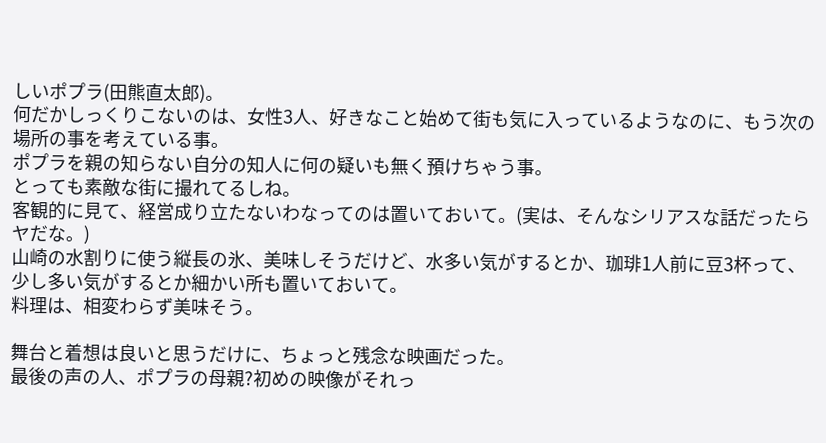しいポプラ(田熊直太郎)。
何だかしっくりこないのは、女性3人、好きなこと始めて街も気に入っているようなのに、もう次の場所の事を考えている事。
ポプラを親の知らない自分の知人に何の疑いも無く預けちゃう事。
とっても素敵な街に撮れてるしね。
客観的に見て、経営成り立たないわなってのは置いておいて。(実は、そんなシリアスな話だったらヤだな。)
山崎の水割りに使う縦長の氷、美味しそうだけど、水多い気がするとか、珈琲1人前に豆3杯って、少し多い気がするとか細かい所も置いておいて。
料理は、相変わらず美味そう。

舞台と着想は良いと思うだけに、ちょっと残念な映画だった。
最後の声の人、ポプラの母親?初めの映像がそれっ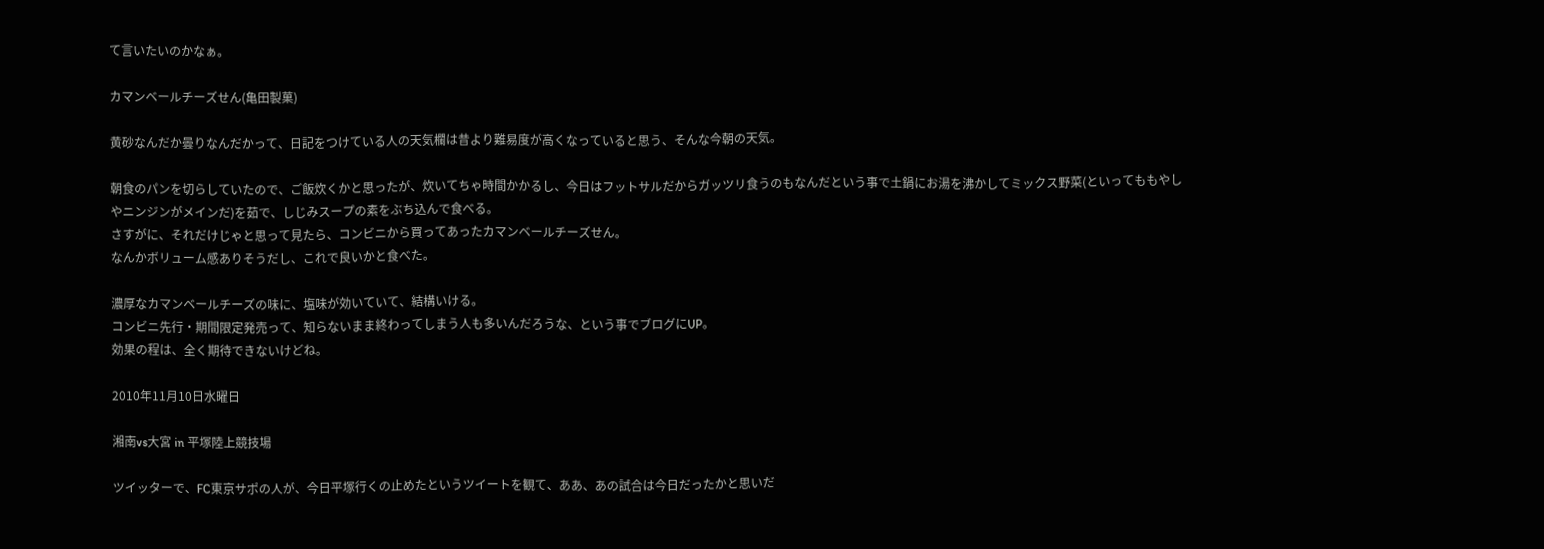て言いたいのかなぁ。

カマンベールチーズせん(亀田製菓)

黄砂なんだか曇りなんだかって、日記をつけている人の天気欄は昔より難易度が高くなっていると思う、そんな今朝の天気。

朝食のパンを切らしていたので、ご飯炊くかと思ったが、炊いてちゃ時間かかるし、今日はフットサルだからガッツリ食うのもなんだという事で土鍋にお湯を沸かしてミックス野菜(といってももやしやニンジンがメインだ)を茹で、しじみスープの素をぶち込んで食べる。
さすがに、それだけじゃと思って見たら、コンビニから買ってあったカマンベールチーズせん。
なんかボリューム感ありそうだし、これで良いかと食べた。

濃厚なカマンベールチーズの味に、塩味が効いていて、結構いける。
コンビニ先行・期間限定発売って、知らないまま終わってしまう人も多いんだろうな、という事でブログにUP。
効果の程は、全く期待できないけどね。

2010年11月10日水曜日

湘南vs大宮 in 平塚陸上競技場

ツイッターで、FC東京サポの人が、今日平塚行くの止めたというツイートを観て、ああ、あの試合は今日だったかと思いだ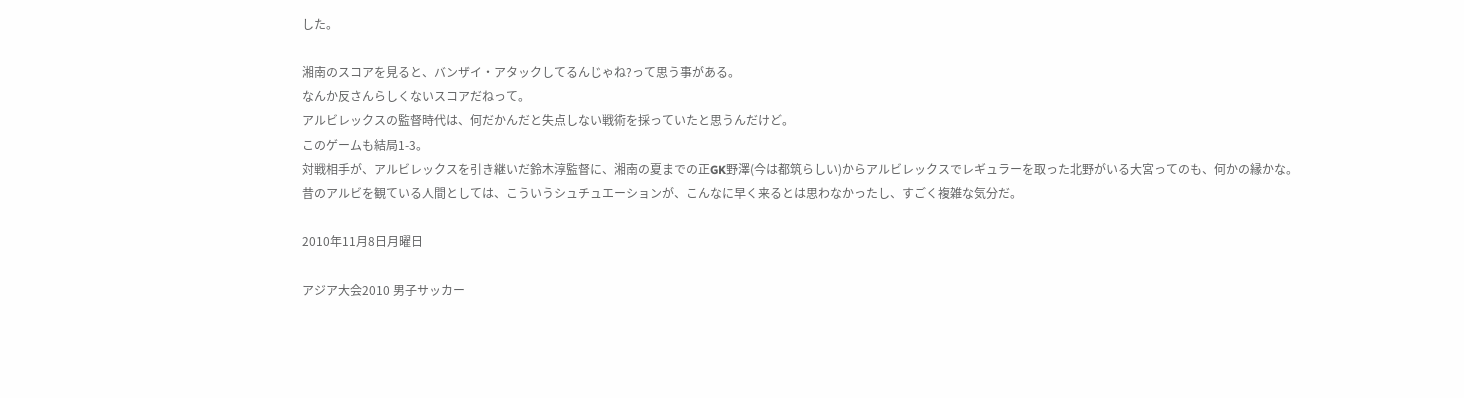した。

湘南のスコアを見ると、バンザイ・アタックしてるんじゃね?って思う事がある。
なんか反さんらしくないスコアだねって。
アルビレックスの監督時代は、何だかんだと失点しない戦術を採っていたと思うんだけど。
このゲームも結局1-3。
対戦相手が、アルビレックスを引き継いだ鈴木淳監督に、湘南の夏までの正GK野澤(今は都筑らしい)からアルビレックスでレギュラーを取った北野がいる大宮ってのも、何かの縁かな。
昔のアルビを観ている人間としては、こういうシュチュエーションが、こんなに早く来るとは思わなかったし、すごく複雑な気分だ。

2010年11月8日月曜日

アジア大会2010 男子サッカー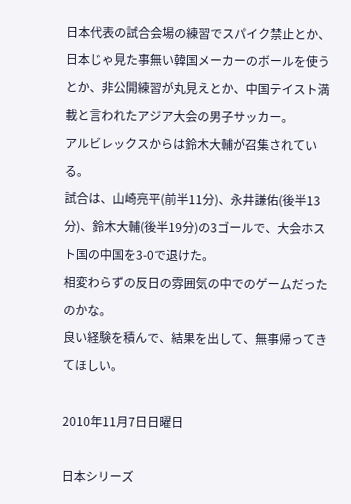日本代表の試合会場の練習でスパイク禁止とか、日本じゃ見た事無い韓国メーカーのボールを使うとか、非公開練習が丸見えとか、中国テイスト満載と言われたアジア大会の男子サッカー。
アルビレックスからは鈴木大輔が召集されている。
試合は、山崎亮平(前半11分)、永井謙佑(後半13分)、鈴木大輔(後半19分)の3ゴールで、大会ホスト国の中国を3-0で退けた。
相変わらずの反日の雰囲気の中でのゲームだったのかな。
良い経験を積んで、結果を出して、無事帰ってきてほしい。

2010年11月7日日曜日

日本シリーズ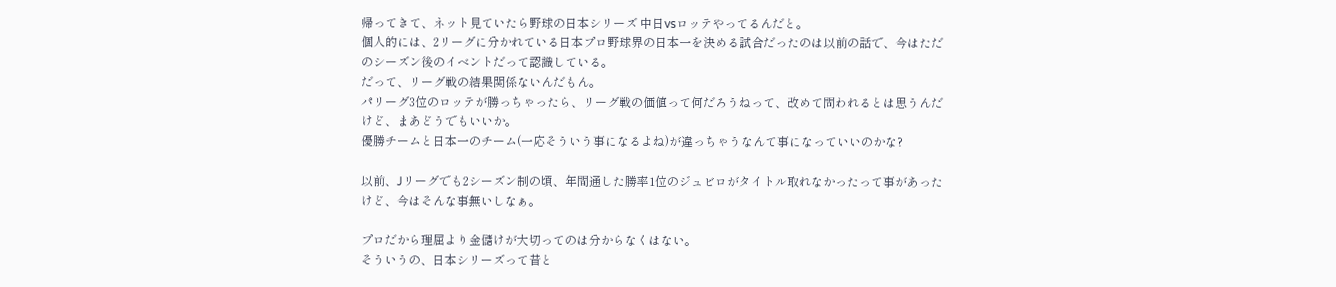帰ってきて、ネット見ていたら野球の日本シリーズ 中日vsロッテやってるんだと。
個人的には、2リーグに分かれている日本プロ野球界の日本一を決める試合だったのは以前の話で、今はただのシーズン後のイベントだって認識している。
だって、リーグ戦の結果関係ないんだもん。
パリーグ3位のロッテが勝っちゃったら、リーグ戦の価値って何だろうねって、改めて問われるとは思うんだけど、まあどうでもいいか。
優勝チームと日本一のチーム(一応そういう事になるよね)が違っちゃうなんて事になっていいのかな?

以前、Jリーグでも2シーズン制の頃、年間通した勝率1位のジュビロがタイトル取れなかったって事があったけど、今はそんな事無いしなぁ。

プロだから理屈より金儲けが大切ってのは分からなくはない。
そういうの、日本シリーズって昔と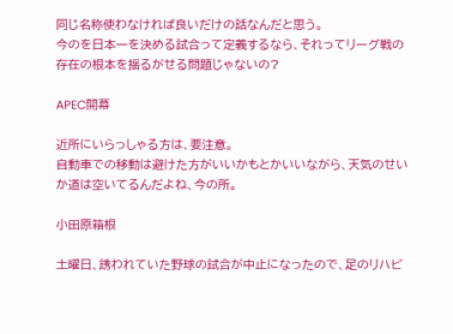同じ名称使わなければ良いだけの話なんだと思う。
今のを日本一を決める試合って定義するなら、それってリーグ戦の存在の根本を揺るがせる問題じゃないの?

APEC開幕

近所にいらっしゃる方は、要注意。
自動車での移動は避けた方がいいかもとかいいながら、天気のせいか道は空いてるんだよね、今の所。

小田原箱根

土曜日、誘われていた野球の試合が中止になったので、足のリハビ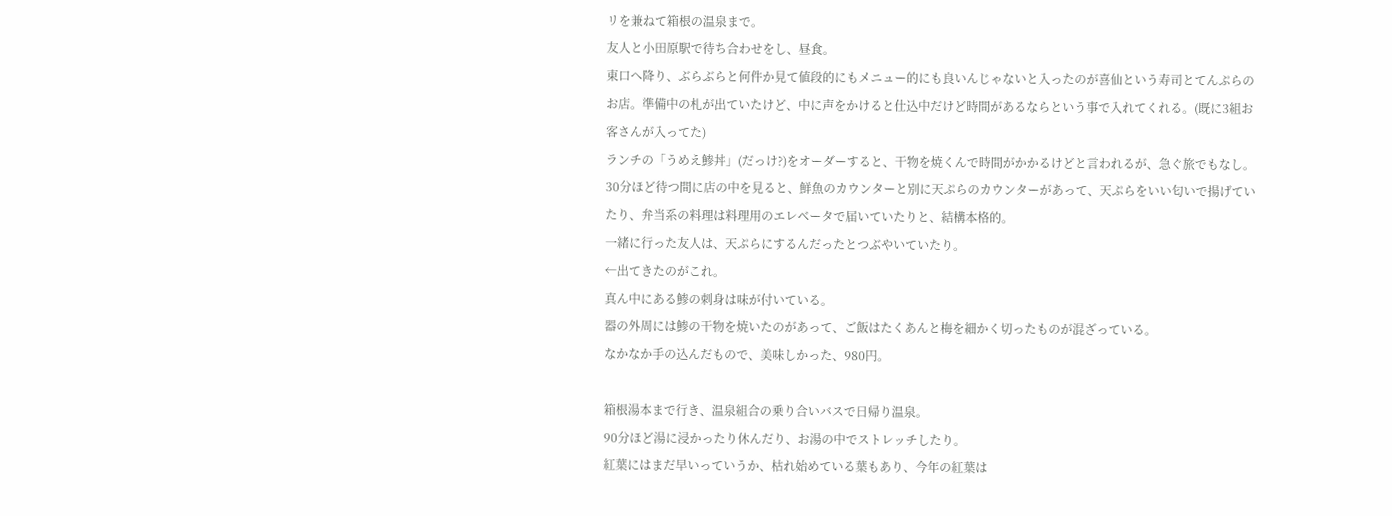リを兼ねて箱根の温泉まで。
友人と小田原駅で待ち合わせをし、昼食。
東口へ降り、ぶらぶらと何件か見て値段的にもメニュー的にも良いんじゃないと入ったのが喜仙という寿司とてんぷらのお店。準備中の札が出ていたけど、中に声をかけると仕込中だけど時間があるならという事で入れてくれる。(既に3組お客さんが入ってた)
ランチの「うめえ鯵丼」(だっけ?)をオーダーすると、干物を焼くんで時間がかかるけどと言われるが、急ぐ旅でもなし。
30分ほど待つ間に店の中を見ると、鮮魚のカウンターと別に天ぷらのカウンターがあって、天ぷらをいい匂いで揚げていたり、弁当系の料理は料理用のエレベータで届いていたりと、結構本格的。
一緒に行った友人は、天ぷらにするんだったとつぶやいていたり。
←出てきたのがこれ。
真ん中にある鯵の刺身は味が付いている。
器の外周には鯵の干物を焼いたのがあって、ご飯はたくあんと梅を細かく切ったものが混ざっている。
なかなか手の込んだもので、美味しかった、980円。

箱根湯本まで行き、温泉組合の乗り合いバスで日帰り温泉。
90分ほど湯に浸かったり休んだり、お湯の中でストレッチしたり。
紅葉にはまだ早いっていうか、枯れ始めている葉もあり、今年の紅葉は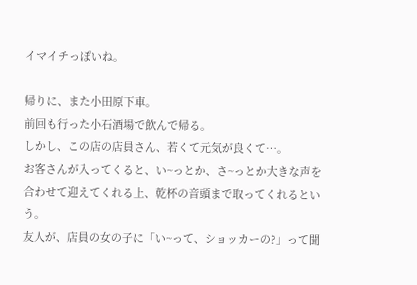イマイチっぽいね。

帰りに、また小田原下車。
前回も行った小石酒場で飲んで帰る。
しかし、この店の店員さん、若くて元気が良くて…。
お客さんが入ってくると、い~っとか、さ~っとか大きな声を合わせて迎えてくれる上、乾杯の音頭まで取ってくれるという。
友人が、店員の女の子に「い~って、ショッカーの?」って聞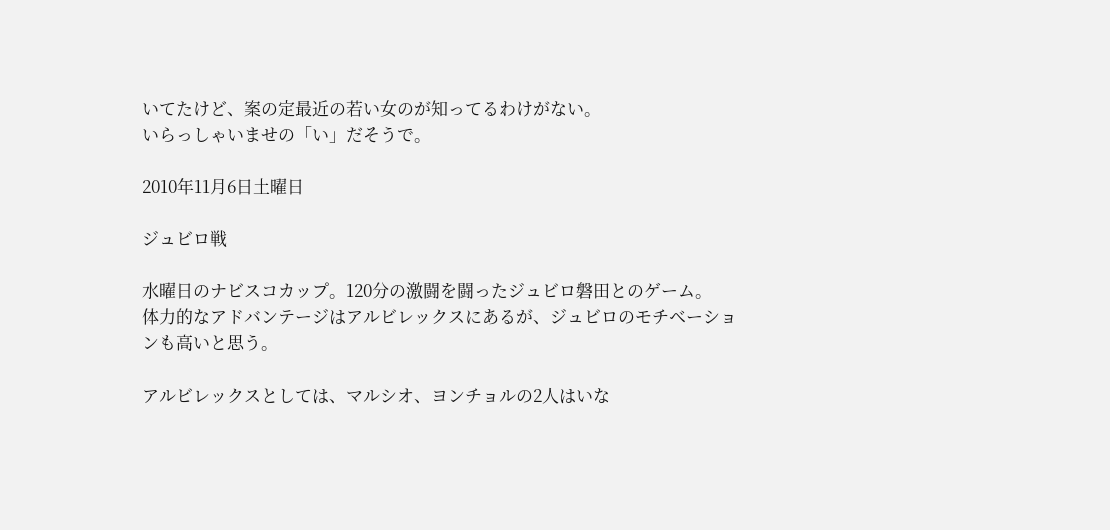いてたけど、案の定最近の若い女のが知ってるわけがない。
いらっしゃいませの「い」だそうで。

2010年11月6日土曜日

ジュビロ戦

水曜日のナビスコカップ。120分の激闘を闘ったジュビロ磐田とのゲーム。
体力的なアドバンテージはアルビレックスにあるが、ジュビロのモチベーションも高いと思う。

アルビレックスとしては、マルシオ、ヨンチョルの2人はいな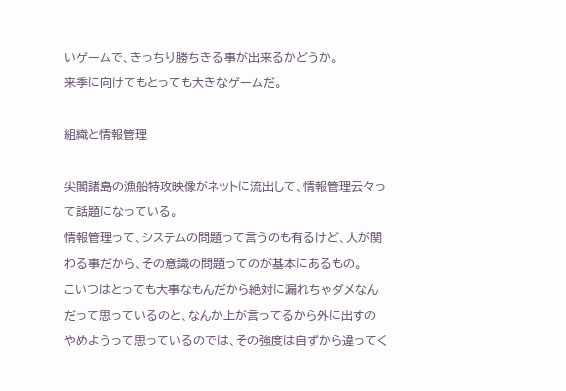いゲームで、きっちり勝ちきる事が出来るかどうか。
来季に向けてもとっても大きなゲームだ。

組織と情報管理

尖閣諸島の漁船特攻映像がネットに流出して、情報管理云々って話題になっている。
情報管理って、システムの問題って言うのも有るけど、人が関わる事だから、その意識の問題ってのが基本にあるもの。
こいつはとっても大事なもんだから絶対に漏れちゃダメなんだって思っているのと、なんか上が言ってるから外に出すのやめようって思っているのでは、その強度は自ずから違ってく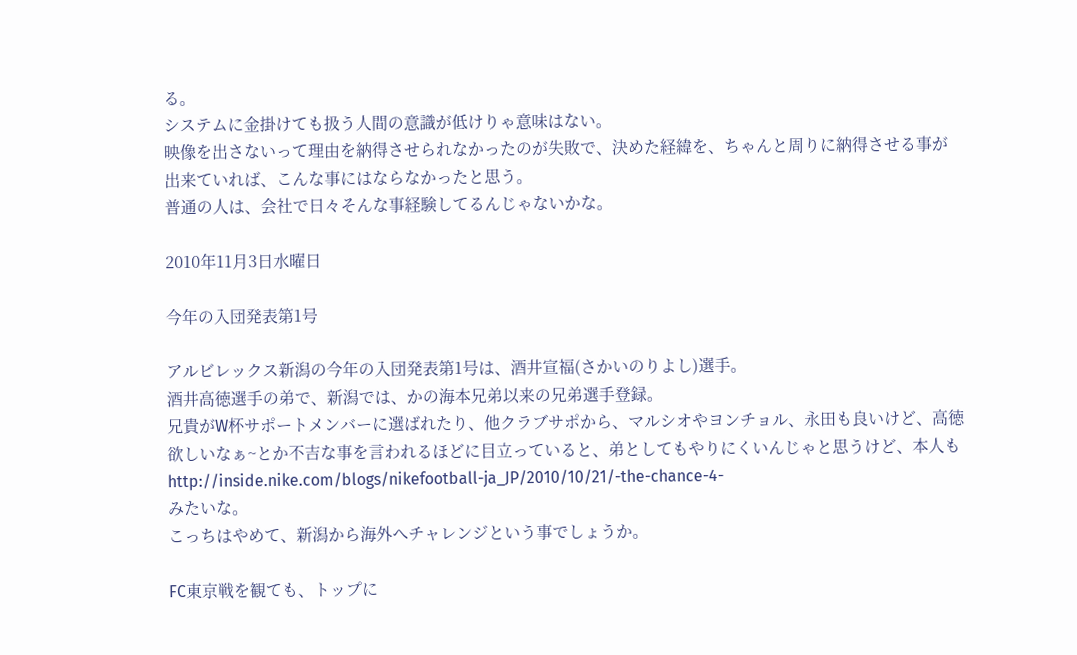る。
システムに金掛けても扱う人間の意識が低けりゃ意味はない。
映像を出さないって理由を納得させられなかったのが失敗で、決めた経緯を、ちゃんと周りに納得させる事が出来ていれば、こんな事にはならなかったと思う。
普通の人は、会社で日々そんな事経験してるんじゃないかな。

2010年11月3日水曜日

今年の入団発表第1号

アルビレックス新潟の今年の入団発表第1号は、酒井宣福(さかいのりよし)選手。
酒井高徳選手の弟で、新潟では、かの海本兄弟以来の兄弟選手登録。
兄貴がW杯サポートメンバーに選ばれたり、他クラブサポから、マルシオやヨンチョル、永田も良いけど、高徳欲しいなぁ~とか不吉な事を言われるほどに目立っていると、弟としてもやりにくいんじゃと思うけど、本人も
http://inside.nike.com/blogs/nikefootball-ja_JP/2010/10/21/-the-chance-4-
みたいな。
こっちはやめて、新潟から海外へチャレンジという事でしょうか。

FC東京戦を観ても、トップに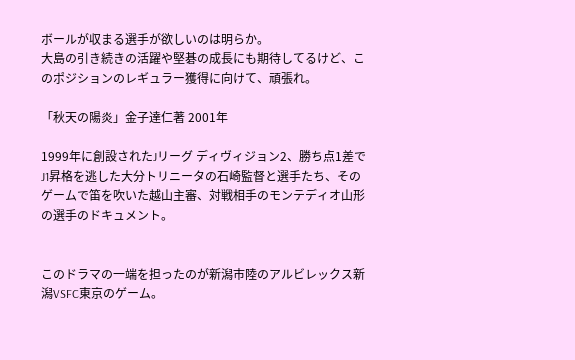ボールが収まる選手が欲しいのは明らか。
大島の引き続きの活躍や堅碁の成長にも期待してるけど、このポジションのレギュラー獲得に向けて、頑張れ。

「秋天の陽炎」金子達仁著 2001年

1999年に創設されたJリーグ ディヴィジョン2、勝ち点1差でJ1昇格を逃した大分トリニータの石崎監督と選手たち、そのゲームで笛を吹いた越山主審、対戦相手のモンテディオ山形の選手のドキュメント。


このドラマの一端を担ったのが新潟市陸のアルビレックス新潟VSFC東京のゲーム。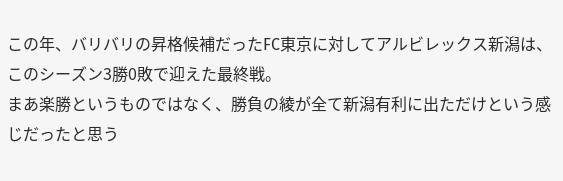この年、バリバリの昇格候補だったFC東京に対してアルビレックス新潟は、このシーズン3勝0敗で迎えた最終戦。
まあ楽勝というものではなく、勝負の綾が全て新潟有利に出ただけという感じだったと思う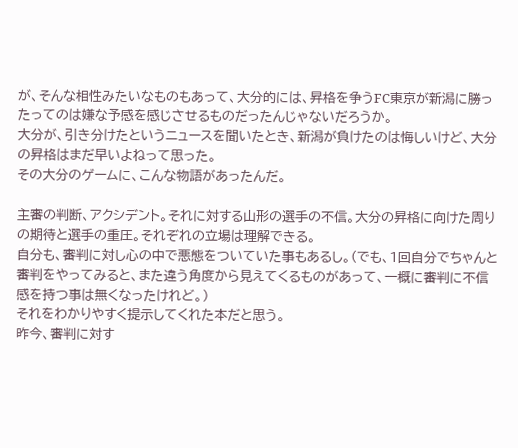が、そんな相性みたいなものもあって、大分的には、昇格を争うFC東京が新潟に勝ったってのは嫌な予感を感じさせるものだったんじゃないだろうか。
大分が、引き分けたというニュースを聞いたとき、新潟が負けたのは悔しいけど、大分の昇格はまだ早いよねって思った。
その大分のゲームに、こんな物語があったんだ。

主審の判断、アクシデント。それに対する山形の選手の不信。大分の昇格に向けた周りの期待と選手の重圧。それぞれの立場は理解できる。
自分も、審判に対し心の中で悪態をついていた事もあるし。(でも、1回自分でちゃんと審判をやってみると、また違う角度から見えてくるものがあって、一概に審判に不信感を持つ事は無くなったけれど。)
それをわかりやすく提示してくれた本だと思う。
昨今、審判に対す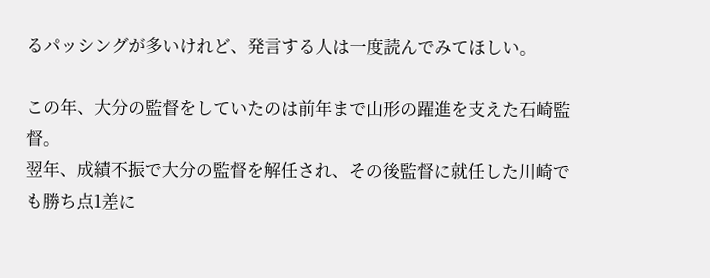るパッシングが多いけれど、発言する人は一度読んでみてほしい。

この年、大分の監督をしていたのは前年まで山形の躍進を支えた石崎監督。
翌年、成績不振で大分の監督を解任され、その後監督に就任した川崎でも勝ち点1差に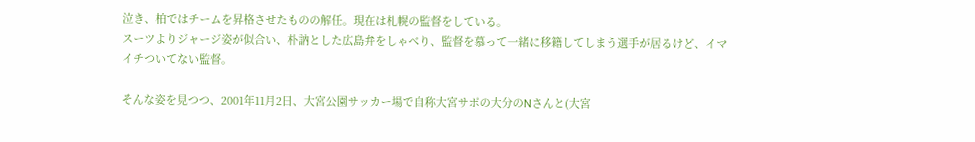泣き、柏ではチームを昇格させたものの解任。現在は札幌の監督をしている。
スーツよりジャージ姿が似合い、朴訥とした広島弁をしゃべり、監督を慕って一緒に移籍してしまう選手が居るけど、イマイチついてない監督。

そんな姿を見つつ、2001年11月2日、大宮公園サッカー場で自称大宮サポの大分のNさんと(大宮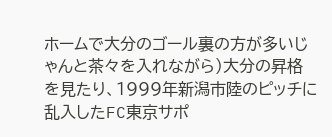ホームで大分のゴール裏の方が多いじゃんと茶々を入れながら)大分の昇格を見たり、1999年新潟市陸のピッチに乱入したFC東京サポ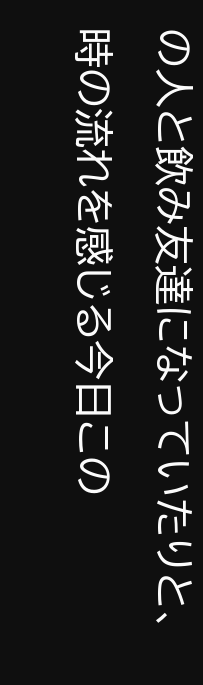の人と飲み友達になっていたりと、時の流れを感じる今日この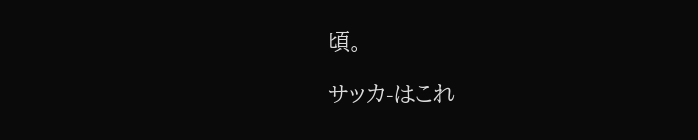頃。

サッカ-はこれ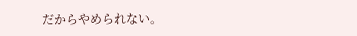だからやめられない。